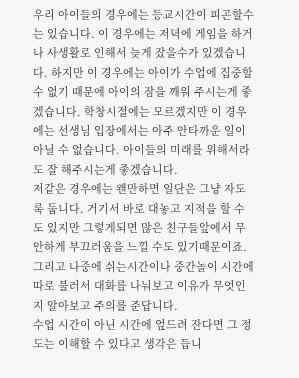우리 아이들의 경우에는 등교시간이 피곤할수는 있습니다. 이 경우에는 저녁에 게임을 하거나 사생활로 인해서 늦게 잤을수가 있겠습니다. 하지만 이 경우에는 아이가 수업에 집중할 수 없기 때문에 아이의 잠을 깨워 주시는게 좋겠습니다. 학창시절에는 모르겠지만 이 경우에는 선생님 입장에서는 아주 안타까운 일이 아닐 수 없습니다. 아이들의 미래를 위해서라도 잘 해주시는게 좋겠습니다.
저같은 경우에는 왠만하면 일단은 그냥 자도록 둡니다. 거기서 바로 대놓고 지적을 할 수도 있지만 그렇게되면 많은 친구들앞에서 무안하게 부끄러움을 느낄 수도 있기때문이죠. 그리고 나중에 쉬는시간이나 중간놀이 시간에 따로 불러서 대화를 나눠보고 이유가 무엇인지 알아보고 주의를 준답니다.
수업 시간이 아닌 시간에 엎드려 잔다면 그 정도는 이해할 수 있다고 생각은 듭니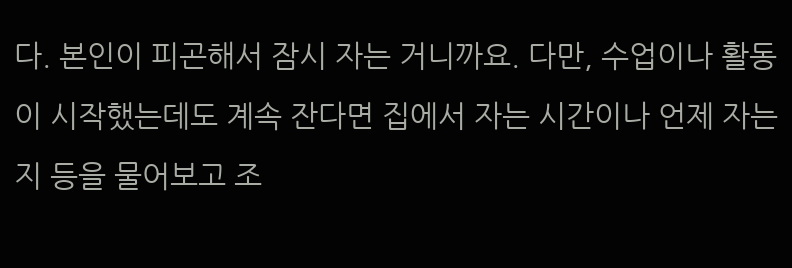다. 본인이 피곤해서 잠시 자는 거니까요. 다만, 수업이나 활동이 시작했는데도 계속 잔다면 집에서 자는 시간이나 언제 자는지 등을 물어보고 조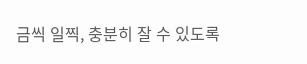금씩 일찍, 충분히 잘 수 있도록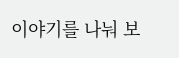이야기를 나눠 보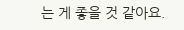는 게 좋을 것 같아요.